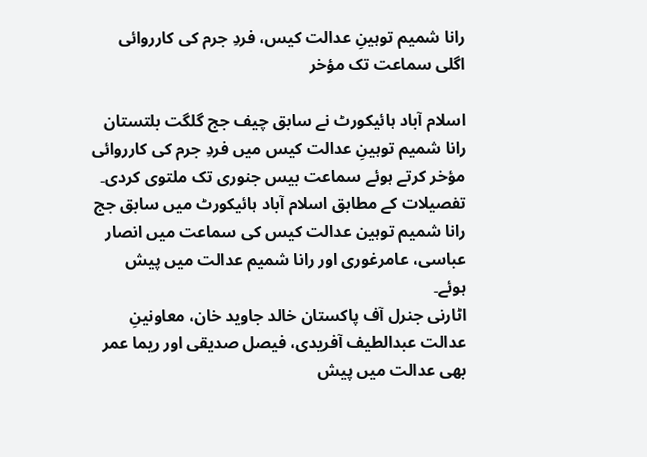رانا شمیم توہینِ عدالت کیس، فردِ جرم کی کارروائی اگلی سماعت تک مؤخر

اسلام آباد ہائیکورٹ نے سابق چیف جج گلگت بلتستان رانا شمیم توہینِ عدالت کیس میں فردِ جرم کی کارروائی مؤخر کرتے ہوئے سماعت بیس جنوری تک ملتوی کردی۔
تفصیلات کے مطابق اسلام آباد ہائیکورٹ میں سابق جج رانا شمیم توہین عدالت کیس کی سماعت میں انصار عباسی، عامرغوری اور رانا شمیم عدالت میں پیش ہوئے۔
اٹارنی جنرل آف پاکستان خالد جاوید خان، معاونینِ عدالت عبدالطیف آفریدی، فیصل صدیقی اور ریما عمر بھی عدالت میں پیش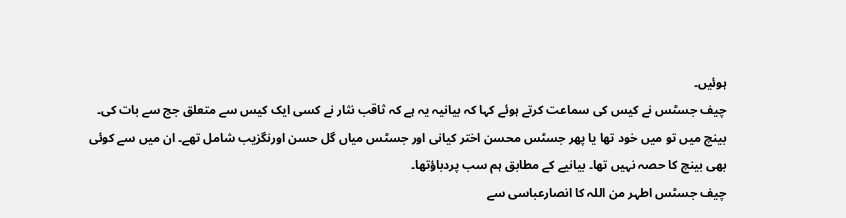ہوئیں۔
چیف جسٹس نے کیس کی سماعت کرتے ہوئے کہا کہ بیانیہ یہ ہے کہ ثاقب نثار نے کسی ایک کیس سے متعلق جج سے بات کی۔ بینچ میں تو میں خود تھا یا پھر جسٹس محسن اختر کیانی اور جسٹس میاں گل حسن اورنگزیب شامل تھے۔ ان میں سے کوئی بھی بینچ کا حصہ نہیں تھا۔ بیانیے کے مطابق ہم سب پردباؤتھا۔
چیف جسٹس اطہر من اللہ کا انصارعباسی سے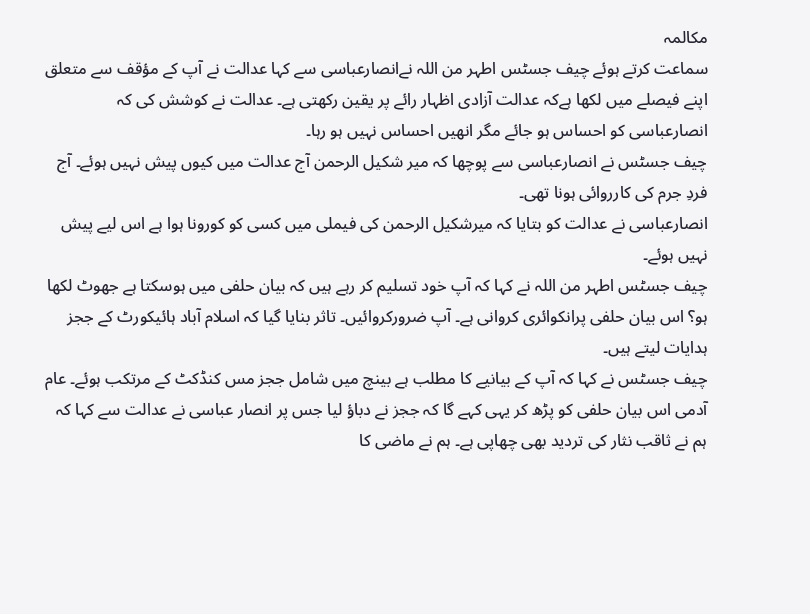مکالمہ
سماعت کرتے ہوئے چیف جسٹس اطہر من اللہ نےانصارعباسی سے کہا عدالت نے آپ کے مؤقف سے متعلق اپنے فیصلے میں لکھا ہےکہ عدالت آزادی اظہار رائے پر یقین رکھتی ہے۔ عدالت نے کوشش کی کہ انصارعباسی کو احساس ہو جائے مگر انھیں احساس نہیں ہو رہا۔
چیف جسٹس نے انصارعباسی سے پوچھا کہ میر شکیل الرحمن آج عدالت میں کیوں پیش نہیں ہوئے۔ آج فردِ جرم کی کارروائی ہونا تھی۔
انصارعباسی نے عدالت کو بتایا کہ میرشکیل الرحمن کی فیملی میں کسی کو کورونا ہوا ہے اس لیے پیش نہیں ہوئے۔
چیف جسٹس اطہر من اللہ نے کہا کہ آپ خود تسلیم کر رہے ہیں کہ بیان حلفی میں ہوسکتا ہے جھوٹ لکھا ہو؟ اس بیان حلفی پرانکوائری کروانی ہے۔ آپ ضرورکروائیں۔ تاثر بنایا گیا کہ اسلام آباد ہائیکورٹ کے ججز ہدایات لیتے ہیں۔
چیف جسٹس نے کہا کہ آپ کے بیانیے کا مطلب ہے بینچ میں شامل ججز مس کنڈکٹ کے مرتکب ہوئے۔ عام آدمی اس بیان حلفی کو پڑھ کر یہی کہے گا کہ ججز نے دباؤ لیا جس پر انصار عباسی نے عدالت سے کہا کہ ہم نے ثاقب نثار کی تردید بھی چھاپی ہے۔ ہم نے ماضی کا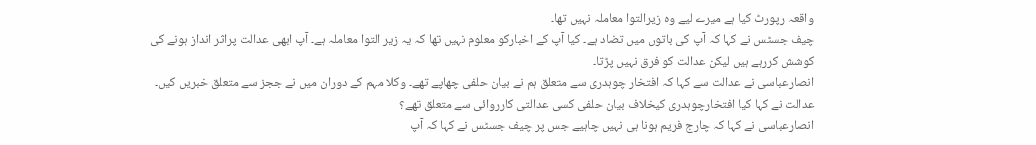واقعہ رپورٹ کیا ہے میرے لیے وہ زیرالتوا معاملہ نہیں تھا۔
چیف جسٹس نے کہا کہ آپ کی باتوں میں تضاد ہے۔ کیا آپ کے اخبارکو معلوم نہیں تھا کہ یہ زیر التوا معاملہ ہے۔ آپ ابھی عدالت پراثر انداز ہونے کی کوشش کررہے ہیں لیکن عدالت کو فرق نہیں پڑتا۔
انصارعباسی نے عدالت سے کہا کہ افتخار چوہدری سے متعلق ہم نے بیان حلفی چھاپے تھے۔ وکلا مہم کے دوران میں نے ججز سے متعلق خبریں کیں۔
عدالت نے کہا کیا افتخارچوہدری کیخلاف بیان حلفی کسی عدالتی کارروائی سے متعلق تھے؟
انصارعباسی نے کہا کہ چارج فریم ہونا ہی نہیں چاہیے جس پر چیف جسٹس نے کہا کہ آپ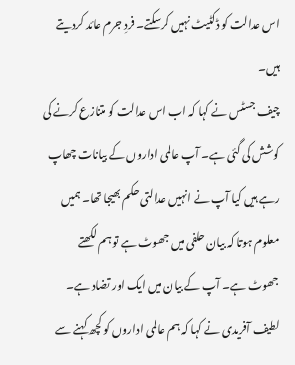اس عدالت کو ڈکٹیٹ نہیں کرسکتے۔ فردِ جرم عائد کردیتے ہیں۔
چیف جسٹس نے کہا کہ اب اس عدالت کو متنازع کرنے کی کوشش کی گئی ہے۔ آپ عالمی اداروں کے بیانات چھاپ رہے ہیں کیا آپ نے انہیں عدالتی حکم بھیجا تھا۔ ہمیں معلوم ہوتا کہ بیان حلفی میں جھوٹ ہے تو ہم لکھتے جھوٹ ہے۔ آپ کے بیان میں ایک اور تضاد ہے۔
لطیف آفریدی نے کہا کہ ہم عالمی اداروں کو کچھ کہنے سے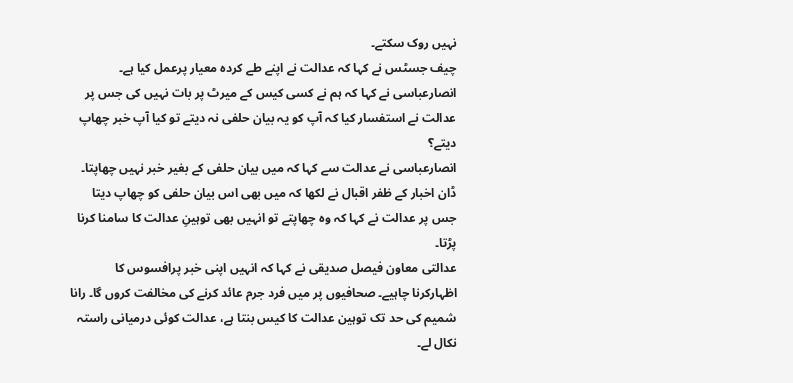نہیں روک سکتے۔
چیف جسٹس نے کہا کہ عدالت نے اپنے طے کردہ معیار پرعمل کیا ہے۔
انصارعباسی نے کہا کہ ہم نے کسی کیس کے میرٹ پر بات نہیں کی جس پر عدالت نے استفسار کیا کہ آپ کو یہ بیان حلفی نہ دیتے تو کیا آپ خبر چھاپ دیتے؟
انصارعباسی نے عدالت سے کہا کہ میں بیان حلفی کے بغیر خبر نہیں چھاپتا۔ ڈان اخبار کے ظفر اقبال نے لکھا کہ میں بھی اس بیان حلفی کو چھاپ دیتا جس پر عدالت نے کہا کہ وہ چھاپتے تو انہیں بھی توہینِ عدالت کا سامنا کرنا پڑتا۔
عدالتی معاون فیصل صدیقی نے کہا کہ انہیں اپنی خبر پرافسوس کا اظہارکرنا چاہیے۔ صحافیوں پر میں فرد جرم عائد کرنے کی مخالفت کروں گا۔ رانا شمیم کی حد تک توہین عدالت کا کیس بنتا ہے، عدالت کوئی درمیانی راستہ نکال لے۔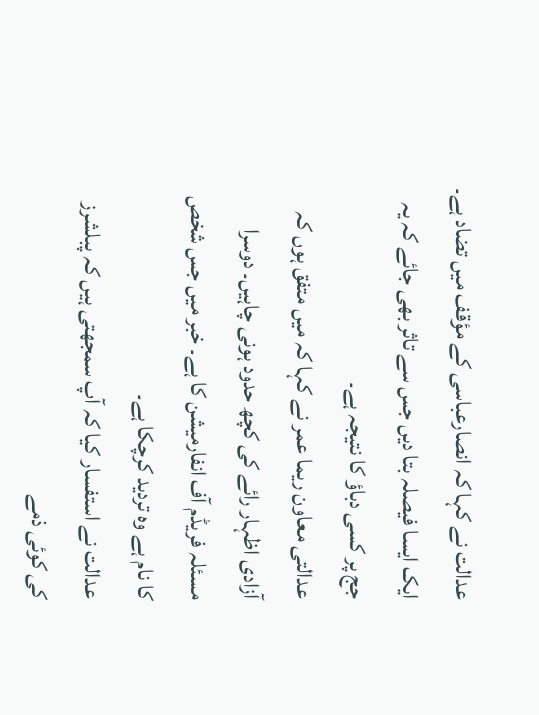عدالت نے کہا کہ انصارعباسی کے مؤقف میں تضاد ہے۔ ایک ایسا فیصلہ بتا دیں جس سے تاثر بھی جائے کہ یہ جج پر کسی دباؤ کا نتیجہ ہے۔
عدالتی معاون ریما عمر نے کہا کہ میں متفق ہوں کہ آزادی اظہار رائے کی کچھ حدود ہونی چاہیں۔ دوسرا مسئلہ فریڈم آف انفارمیشن کا ہے۔ خبر میں جس شخص کا نام ہے وہ تردید کرچکا ہے۔
عدالت نے استفسار کیا کہ آپ سمجھتی ہیں کہ پبلشرز کی کوئی ذمے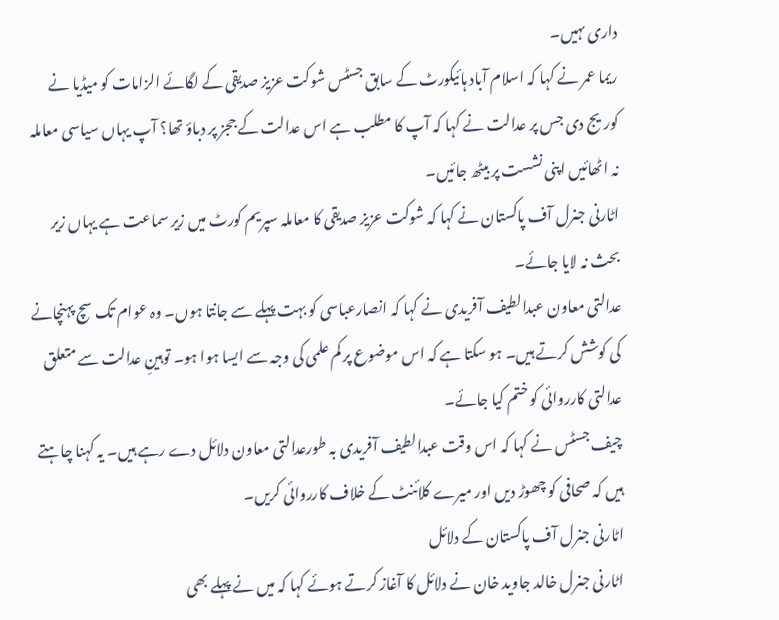داری ںہیں۔
ریما عمر نے کہا کہ اسلام آباد ہائیکورٹ کے سابق جسٹس شوکت عزیز صدیقی کے لگائے الزامات کو میڈیا نے کوریج دی جس پر عدالت نے کہا کہ آپ کا مطلب ہے اس عدالت کے ججز پر دباؤ تھا؟ آپ یہاں سیاسی معاملہ نہ اٹھائیں اپنی نشست پر بیٹھ جائیں۔
اٹارنی جنرل آف پاکستان نے کہا کہ شوکت عزیز صدیقی کا معاملہ سپریم کورٹ میں زیر سماعت ہے یہاں زیر بحث نہ لایا جائے۔
عدالتی معاون عبدالطیف آفریدی نے کہا کہ انصارعباسی کو بہت پہلے سے جانتا ہوں۔ وہ عوام تک سچ پہنچانے کی کوشش کرتے ہیں۔ ہو سکتا ہے کہ اس موضوع پر کم علمی کی وجہ سے ایسا ہوا ہو۔ توہینِ عدالت سے متعلق عدالتی کارروائی کو ختم کیا جائے۔
چیف جسٹس نے کہا کہ اس وقت عبدالطیف آفریدی بہ طورعدالتی معاون دلائل دے رہے ہیں۔ یہ کہنا چاہتے ہیں کہ صحافی کو چھوڑ دیں اور میرے کلائنٹ کے خلاف کارروائی کریں۔
اٹارنی جنرل آف پاکستان کے دلائل
اٹارنی جنرل خالد جاوید خان نے دلائل کا آغاز کرتے ہوئے کہا کہ میں نے پہلے بھی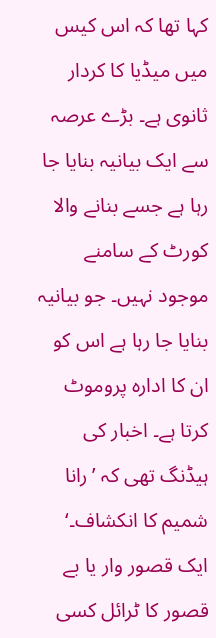کہا تھا کہ اس کیس میں میڈیا کا کردار ثانوی ہے۔ بڑے عرصہ سے ایک بیانیہ بنایا جا رہا ہے جسے بنانے والا کورٹ کے سامنے موجود نہیں۔ جو بیانیہ بنایا جا رہا ہے اس کو ان کا ادارہ پروموٹ کرتا ہے۔ اخبار کی ہیڈنگ تھی کہ ’رانا شمیم کا انکشاف۔‘ ایک قصور وار یا بے قصور کا ٹرائل کسی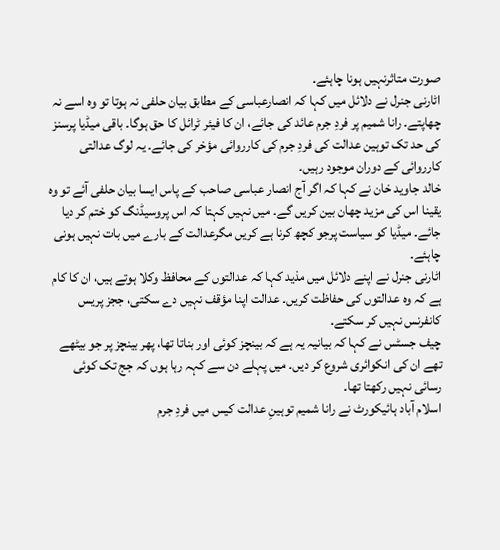صورت متاثرنہیں ہونا چاہئے۔
اٹارنی جنرل نے دلائل میں کہا کہ انصارعباسی کے مطابق بیان حلفی نہ ہوتا تو وہ اسے نہ چھاپتے۔ رانا شمیم پر فردِ جرم عائد کی جائے، ان کا فیئر ٹرائل کا حق ہوگا۔ باقی میڈیا پرسنز کی حد تک توہین عدالت کی فردِ جرم کی کارروائی مؤخر کی جائے۔ یہ لوگ عدالتی کارروائی کے دوران موجود رہیں۔
خالد جاوید خان نے کہا کہ اگر آج انصار عباسی صاحب کے پاس ایسا بیان حلفی آئے تو وہ یقینا اس کی مزید چھان بین کریں گے۔ میں نہیں کہتا کہ اس پروسیڈنگ کو ختم کر دیا جائے۔ میڈیا کو سیاست پرجو کچھ کرنا ہے کریں مگرعدالت کے بارے میں بات نہیں ہونی چاہئے۔
اٹارنی جنرل نے اپنے دلائل میں مذید کہا کہ عدالتوں کے محافظ وکلا ہوتے ہیں، ان کا کام ہے کہ وہ عدالتوں کی حفاظت کریں۔ عدالت اپنا مؤقف نہیں دے سکتی، ججز پریس کانفرنس نہیں کر سکتے۔
چیف جسٹس نے کہا کہ بیانیہ یہ ہے کہ بینچز کوئی اور بناتا تھا، پھر بینچز پر جو بیٹھے تھے ان کی انکوائری شروع کر دیں۔ میں پہلے دن سے کہہ رہا ہوں کہ جج تک کوئی رسائی نہیں رکھتا تھا۔
اسلام آباد ہائیکورٹ نے رانا شمیم توہینِ عدالت کیس میں فردِ جرم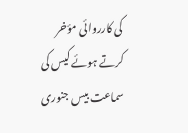کی کارروائی مؤخر کرتے ہوئے کیس کی سماعت بیس جنوری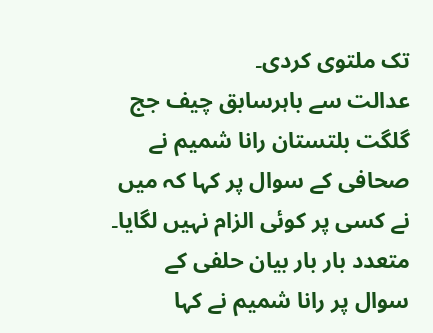تک ملتوی کردی۔
عدالت سے باہرسابق چیف جج گلگت بلتستان رانا شمیم نے صحافی کے سوال پر کہا کہ میں نے کسی پر کوئی الزام نہیں لگایا۔
متعدد بار بار بیان حلفی کے سوال پر رانا شمیم نے کہا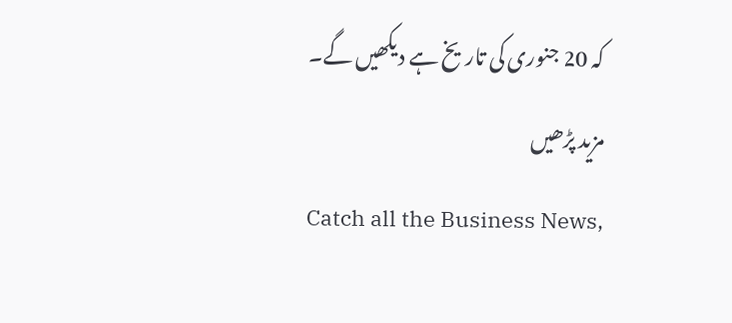کہ 20 جنوری کی تاریخ ہے دیکھیں گے۔
مزید پڑھیں
Catch all the Business News,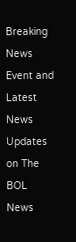Breaking News Event and Latest News Updates on The BOL News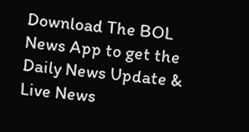Download The BOL News App to get the Daily News Update & Live News